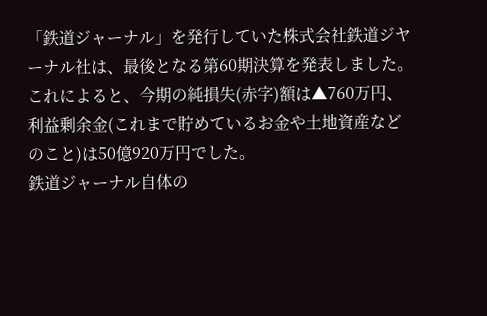「鉄道ジャーナル」を発行していた株式会社鉄道ジヤーナル社は、最後となる第60期決算を発表しました。
これによると、今期の純損失(赤字)額は▲760万円、利益剰余金(これまで貯めているお金や土地資産などのこと)は50億920万円でした。
鉄道ジャーナル自体の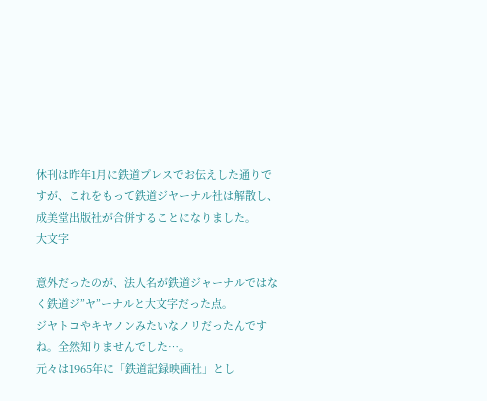休刊は昨年1月に鉄道プレスでお伝えした通りですが、これをもって鉄道ジヤーナル社は解散し、成美堂出版社が合併することになりました。
大文字

意外だったのが、法人名が鉄道ジャーナルではなく鉄道ジ”ヤ”ーナルと大文字だった点。
ジヤトコやキヤノンみたいなノリだったんですね。全然知りませんでした…。
元々は1965年に「鉄道記録映画社」とし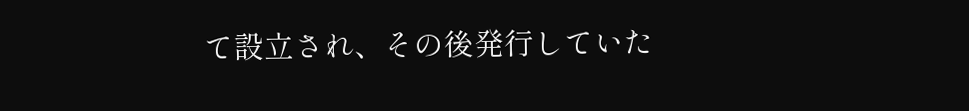て設立され、その後発行していた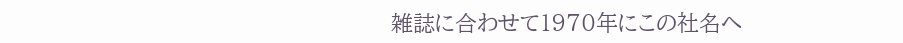雑誌に合わせて1970年にこの社名へ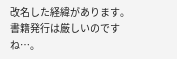改名した経緯があります。書籍発行は厳しいのですね…。